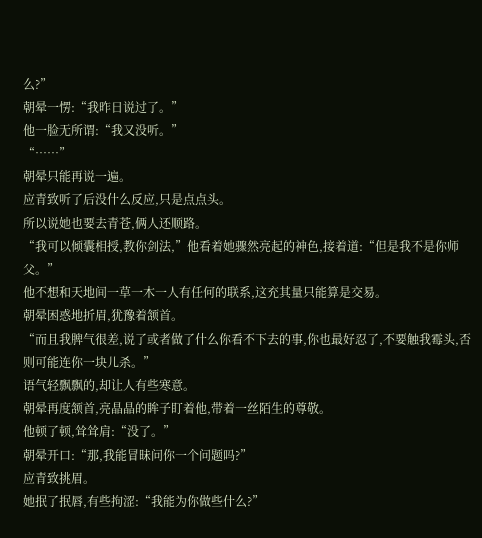么?”
朝晕一愣:“我昨日说过了。”
他一脸无所谓:“我又没听。”
“……”
朝晕只能再说一遍。
应青致听了后没什么反应,只是点点头。
所以说她也要去青苍,俩人还顺路。
“我可以倾囊相授,教你剑法,”他看着她骤然亮起的神色,接着道:“但是我不是你师父。”
他不想和天地间一草一木一人有任何的联系,这充其量只能算是交易。
朝晕困惑地折眉,犹豫着颔首。
“而且我脾气很差,说了或者做了什么你看不下去的事,你也最好忍了,不要触我霉头,否则可能连你一块儿杀。”
语气轻飘飘的,却让人有些寒意。
朝晕再度颔首,亮晶晶的眸子盯着他,带着一丝陌生的尊敬。
他顿了顿,耸耸肩:“没了。”
朝晕开口:“那,我能冒昧问你一个问题吗?”
应青致挑眉。
她抿了抿唇,有些拘涩:“我能为你做些什么?”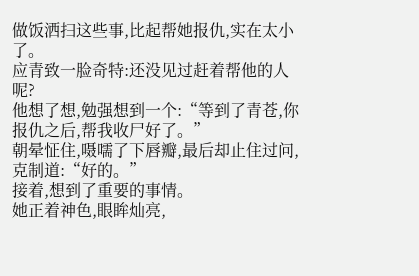做饭洒扫这些事,比起帮她报仇,实在太小了。
应青致一脸奇特:还没见过赶着帮他的人呢?
他想了想,勉强想到一个:“等到了青苍,你报仇之后,帮我收尸好了。”
朝晕怔住,嗫嚅了下唇瓣,最后却止住过问,克制道:“好的。”
接着,想到了重要的事情。
她正着神色,眼眸灿亮,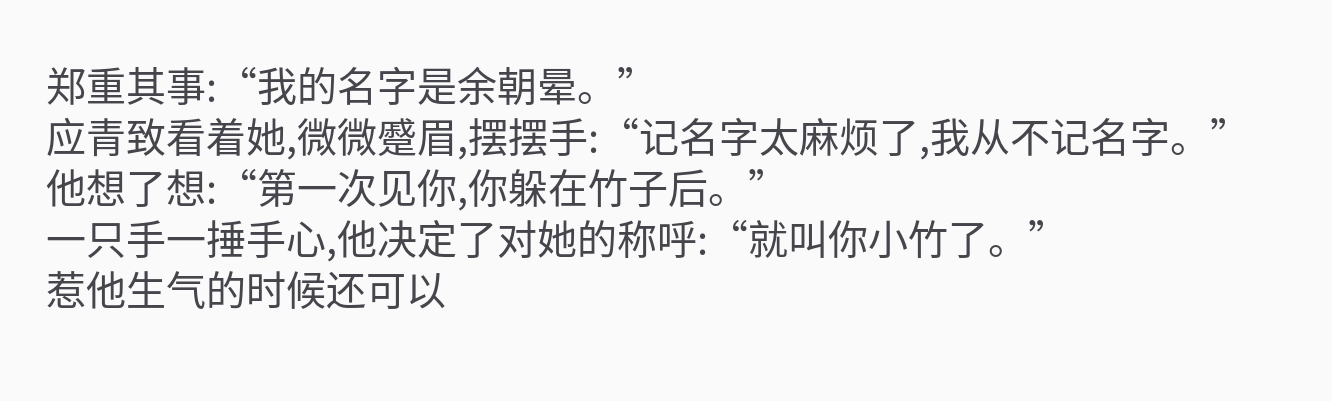郑重其事:“我的名字是余朝晕。”
应青致看着她,微微蹙眉,摆摆手:“记名字太麻烦了,我从不记名字。”
他想了想:“第一次见你,你躲在竹子后。”
一只手一捶手心,他决定了对她的称呼:“就叫你小竹了。”
惹他生气的时候还可以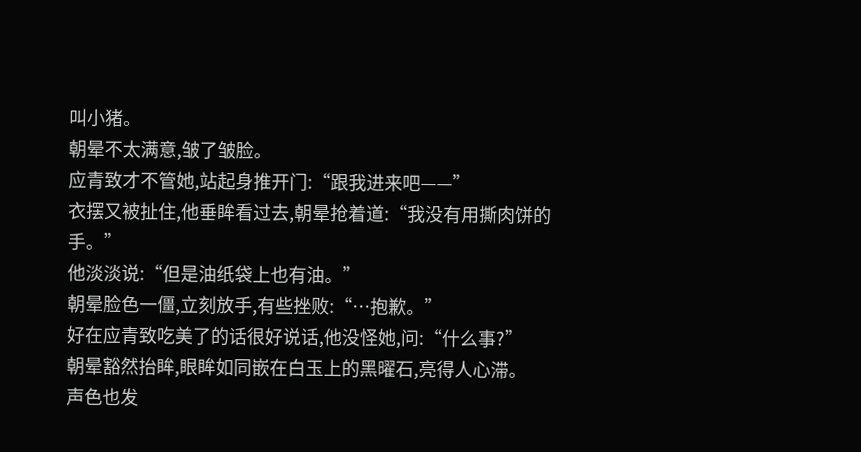叫小猪。
朝晕不太满意,皱了皱脸。
应青致才不管她,站起身推开门:“跟我进来吧——”
衣摆又被扯住,他垂眸看过去,朝晕抢着道:“我没有用撕肉饼的手。”
他淡淡说:“但是油纸袋上也有油。”
朝晕脸色一僵,立刻放手,有些挫败:“…抱歉。”
好在应青致吃美了的话很好说话,他没怪她,问:“什么事?”
朝晕豁然抬眸,眼眸如同嵌在白玉上的黑曜石,亮得人心滞。
声色也发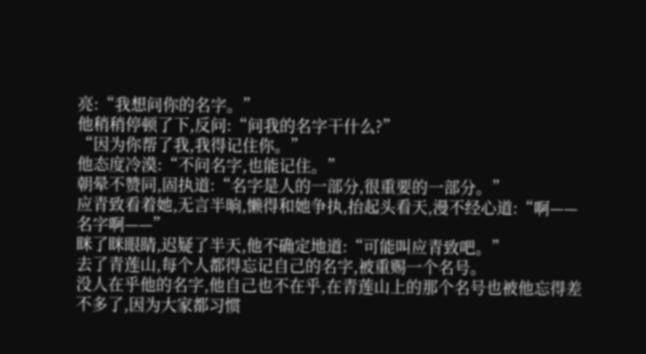亮:“我想问你的名字。”
他稍稍停顿了下,反问:“问我的名字干什么?”
“因为你帮了我,我得记住你。”
他态度冷漠:“不问名字,也能记住。”
朝晕不赞同,固执道:“名字是人的一部分,很重要的一部分。”
应青致看着她,无言半晌,懒得和她争执,抬起头看天,漫不经心道:“啊——名字啊——”
眯了眯眼睛,迟疑了半天,他不确定地道:“可能叫应青致吧。”
去了青莲山,每个人都得忘记自己的名字,被重赐一个名号。
没人在乎他的名字,他自己也不在乎,在青莲山上的那个名号也被他忘得差不多了,因为大家都习惯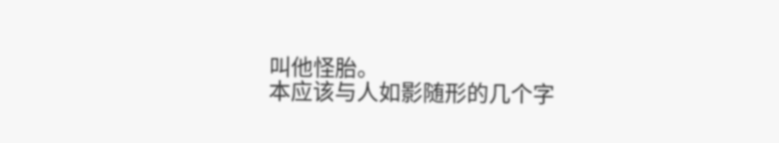叫他怪胎。
本应该与人如影随形的几个字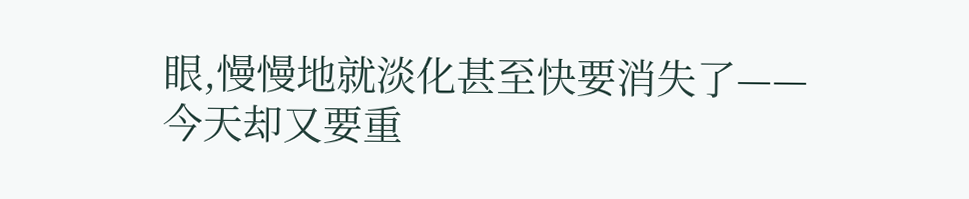眼,慢慢地就淡化甚至快要消失了——
今天却又要重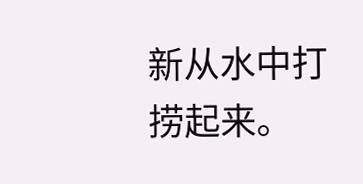新从水中打捞起来。